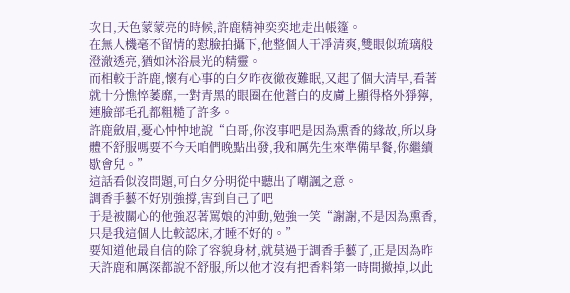次日,天色蒙蒙亮的時候,許鹿精神奕奕地走出帳篷。
在無人機毫不留情的懟臉拍攝下,他整個人干凈清爽,雙眼似琉璃般澄澈透亮,猶如沐浴晨光的精靈。
而相較于許鹿,懷有心事的白夕昨夜徹夜難眠,又起了個大清早,看著就十分憔悴萎靡,一對青黑的眼圈在他蒼白的皮膚上顯得格外猙獰,連臉部毛孔都粗糙了許多。
許鹿斂眉,憂心忡忡地說“白哥,你沒事吧是因為熏香的緣故,所以身體不舒服嗎要不今天咱們晚點出發,我和厲先生來準備早餐,你繼續歇會兒。”
這話看似沒問題,可白夕分明從中聽出了嘲諷之意。
調香手藝不好別強撐,害到自己了吧
于是被關心的他強忍著罵娘的沖動,勉強一笑“謝謝,不是因為熏香,只是我這個人比較認床,才睡不好的。”
要知道他最自信的除了容貌身材,就莫過于調香手藝了,正是因為昨天許鹿和厲深都說不舒服,所以他才沒有把香料第一時間撤掉,以此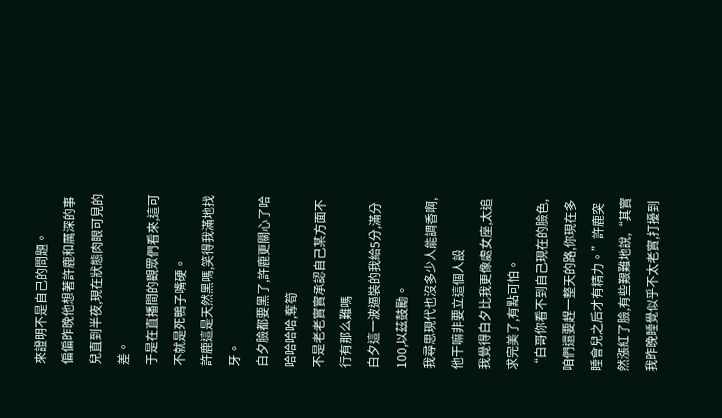來證明不是自己的問題。
偏偏昨晚他想著許鹿和厲深的事兒直到半夜,現在狀態肉眼可見的差。
于是在直播間的觀眾們看來,這可不就是死鴨子嘴硬。
許鹿這是天然黑嗎,笑得我滿地找牙。
白夕臉都要黑了,許鹿更關心了哈哈哈哈哈,奪筍
不是老老實實承認自己某方面不行有那么難嗎
白夕這一波逼裝的我給5分,滿分100,以茲鼓勵。
我尋思現代也沒多少人能調香啊,他干嘛非要立這個人設
我覺得白夕比我更像處女座,太追求完美了,有點可怕。
“白哥你看不到自己現在的臉色,咱們還要趕一整天的路,你現在多睡會兒之后才有精力。”許鹿突然漲紅了臉,有些艱難地說,“其實我昨晚睡覺似乎不太老實,打擾到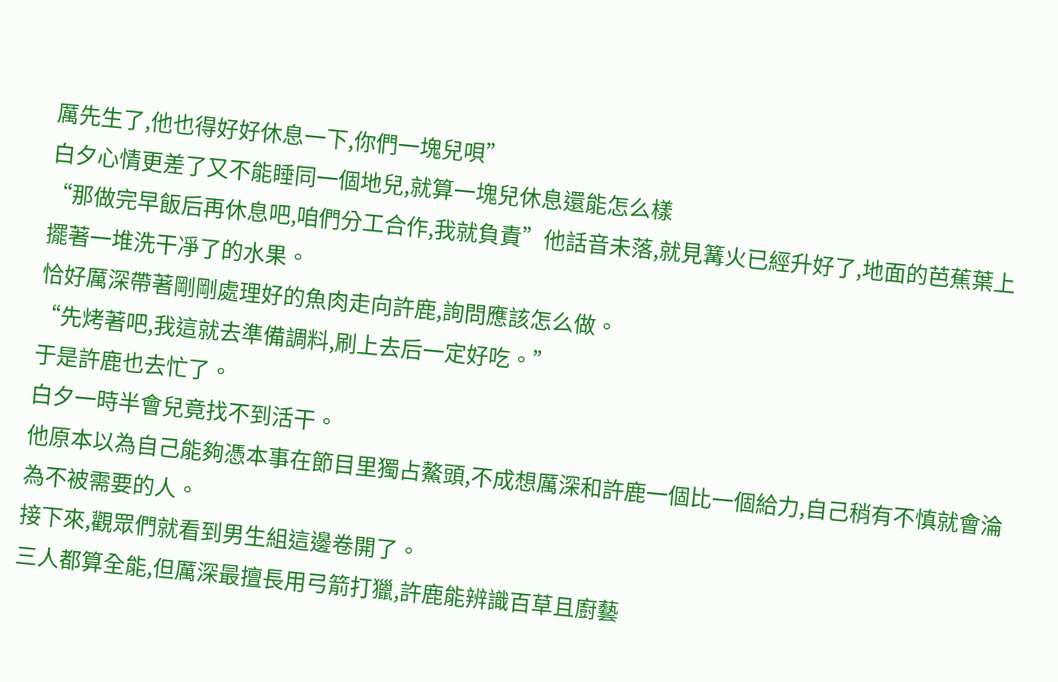厲先生了,他也得好好休息一下,你們一塊兒唄”
白夕心情更差了又不能睡同一個地兒,就算一塊兒休息還能怎么樣
“那做完早飯后再休息吧,咱們分工合作,我就負責”他話音未落,就見篝火已經升好了,地面的芭蕉葉上擺著一堆洗干凈了的水果。
恰好厲深帶著剛剛處理好的魚肉走向許鹿,詢問應該怎么做。
“先烤著吧,我這就去準備調料,刷上去后一定好吃。”
于是許鹿也去忙了。
白夕一時半會兒竟找不到活干。
他原本以為自己能夠憑本事在節目里獨占鰲頭,不成想厲深和許鹿一個比一個給力,自己稍有不慎就會淪為不被需要的人。
接下來,觀眾們就看到男生組這邊卷開了。
三人都算全能,但厲深最擅長用弓箭打獵,許鹿能辨識百草且廚藝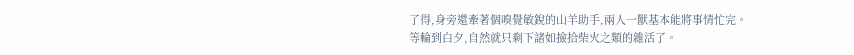了得,身旁還牽著個嗅覺敏銳的山羊助手,兩人一獸基本能將事情忙完。
等輪到白夕,自然就只剩下諸如撿拾柴火之類的雜活了。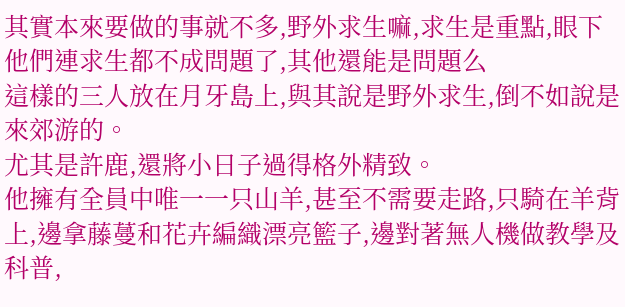其實本來要做的事就不多,野外求生嘛,求生是重點,眼下他們連求生都不成問題了,其他還能是問題么
這樣的三人放在月牙島上,與其說是野外求生,倒不如說是來郊游的。
尤其是許鹿,還將小日子過得格外精致。
他擁有全員中唯一一只山羊,甚至不需要走路,只騎在羊背上,邊拿藤蔓和花卉編織漂亮籃子,邊對著無人機做教學及科普,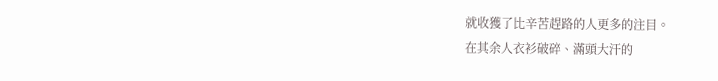就收獲了比辛苦趕路的人更多的注目。
在其余人衣衫破碎、滿頭大汗的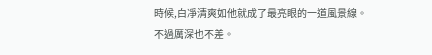時候,白凈清爽如他就成了最亮眼的一道風景線。
不過厲深也不差。